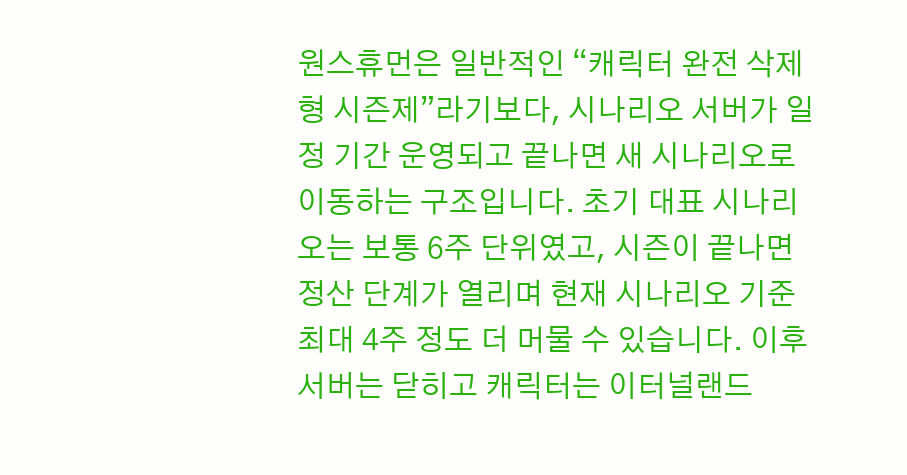원스휴먼은 일반적인 “캐릭터 완전 삭제형 시즌제”라기보다, 시나리오 서버가 일정 기간 운영되고 끝나면 새 시나리오로 이동하는 구조입니다. 초기 대표 시나리오는 보통 6주 단위였고, 시즌이 끝나면 정산 단계가 열리며 현재 시나리오 기준 최대 4주 정도 더 머물 수 있습니다. 이후 서버는 닫히고 캐릭터는 이터널랜드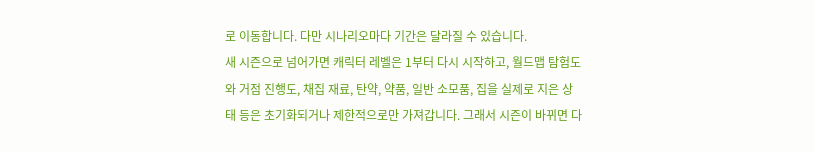로 이동합니다. 다만 시나리오마다 기간은 달라질 수 있습니다.
새 시즌으로 넘어가면 캐릭터 레벨은 1부터 다시 시작하고, 월드맵 탐험도와 거점 진행도, 채집 재료, 탄약, 약품, 일반 소모품, 집을 실제로 지은 상태 등은 초기화되거나 제한적으로만 가져갑니다. 그래서 시즌이 바뀌면 다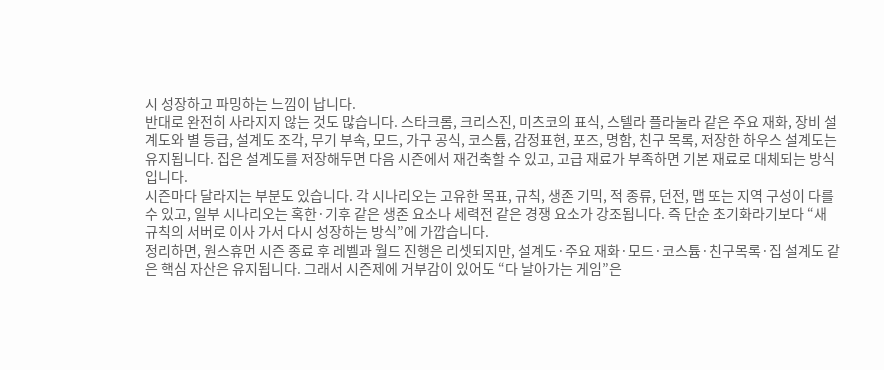시 성장하고 파밍하는 느낌이 납니다.
반대로 완전히 사라지지 않는 것도 많습니다. 스타크롬, 크리스진, 미츠코의 표식, 스텔라 플라눌라 같은 주요 재화, 장비 설계도와 별 등급, 설계도 조각, 무기 부속, 모드, 가구 공식, 코스튬, 감정표현, 포즈, 명함, 친구 목록, 저장한 하우스 설계도는 유지됩니다. 집은 설계도를 저장해두면 다음 시즌에서 재건축할 수 있고, 고급 재료가 부족하면 기본 재료로 대체되는 방식입니다.
시즌마다 달라지는 부분도 있습니다. 각 시나리오는 고유한 목표, 규칙, 생존 기믹, 적 종류, 던전, 맵 또는 지역 구성이 다를 수 있고, 일부 시나리오는 혹한·기후 같은 생존 요소나 세력전 같은 경쟁 요소가 강조됩니다. 즉 단순 초기화라기보다 “새 규칙의 서버로 이사 가서 다시 성장하는 방식”에 가깝습니다.
정리하면, 원스휴먼 시즌 종료 후 레벨과 월드 진행은 리셋되지만, 설계도·주요 재화·모드·코스튬·친구목록·집 설계도 같은 핵심 자산은 유지됩니다. 그래서 시즌제에 거부감이 있어도 “다 날아가는 게임”은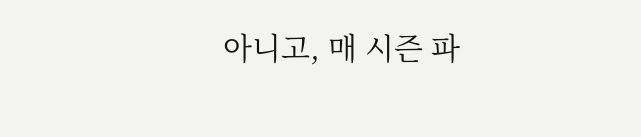아니고, 매 시즌 파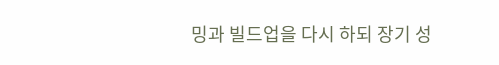밍과 빌드업을 다시 하되 장기 성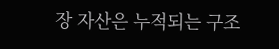장 자산은 누적되는 구조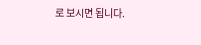로 보시면 됩니다.